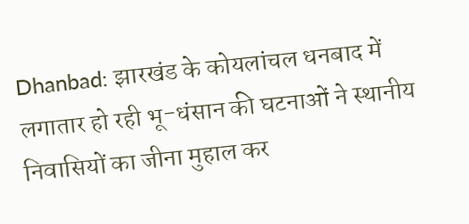Dhanbad: झारखंड के कोयलांचल धनबाद में लगातार हो रही भू-धंसान की घटनाओं ने स्थानीय निवासियों का जीना मुहाल कर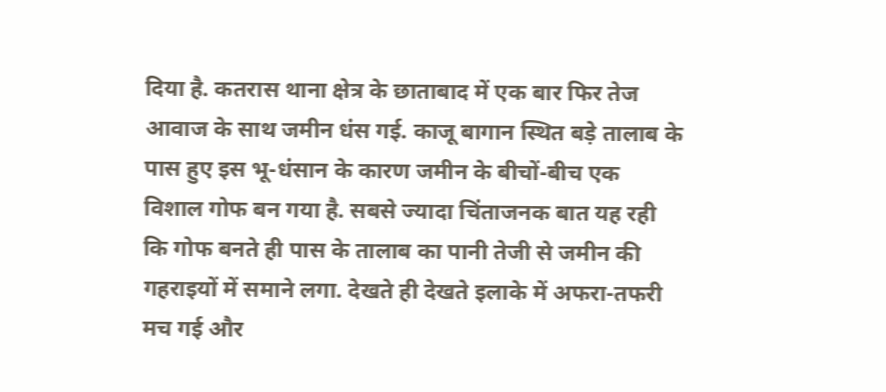दिया है. कतरास थाना क्षेत्र के छाताबाद में एक बार फिर तेज आवाज के साथ जमीन धंस गई. काजू बागान स्थित बड़े तालाब के पास हुए इस भू-धंसान के कारण जमीन के बीचों-बीच एक विशाल गोफ बन गया है. सबसे ज्यादा चिंताजनक बात यह रही कि गोफ बनते ही पास के तालाब का पानी तेजी से जमीन की गहराइयों में समाने लगा. देखते ही देखते इलाके में अफरा-तफरी मच गई और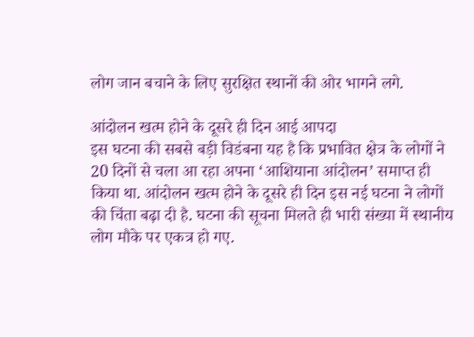लोग जान बचाने के लिए सुरक्षित स्थानों की ओर भागने लगे.

आंदोलन खत्म होने के दूसरे ही दिन आई आपदा
इस घटना की सबसे बड़ी विडंबना यह है कि प्रभावित क्षेत्र के लोगों ने 20 दिनों से चला आ रहा अपना ‘आशियाना आंदोलन’ समाप्त ही किया था. आंदोलन खत्म होने के दूसरे ही दिन इस नई घटना ने लोगों की चिंता बढ़ा दी है. घटना की सूचना मिलते ही भारी संख्या में स्थानीय लोग मौके पर एकत्र हो गए.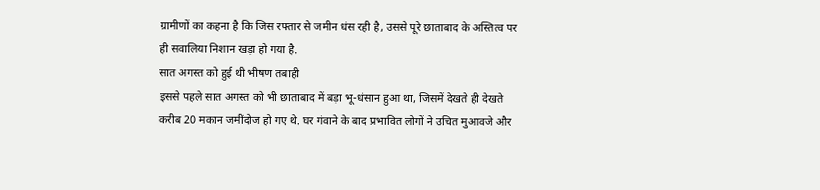ग्रामीणों का कहना है कि जिस रफ्तार से जमीन धंस रही है, उससे पूरे छाताबाद के अस्तित्व पर ही सवालिया निशान खड़ा हो गया है.
सात अगस्त को हुई थी भीषण तबाही
इससे पहले सात अगस्त को भी छाताबाद में बड़ा भू-धंसान हुआ था, जिसमें देखते ही देखते करीब 20 मकान जमींदोज हो गए थे. घर गंवाने के बाद प्रभावित लोगों ने उचित मुआवजे और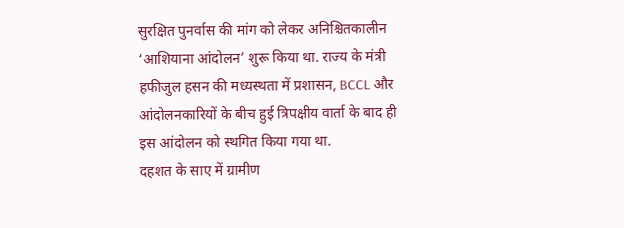सुरक्षित पुनर्वास की मांग को लेकर अनिश्चितकालीन ‘आशियाना आंदोलन’ शुरू किया था. राज्य के मंत्री हफीजुल हसन की मध्यस्थता में प्रशासन, BCCL और आंदोलनकारियों के बीच हुई त्रिपक्षीय वार्ता के बाद ही इस आंदोलन को स्थगित किया गया था.
दहशत के साए में ग्रामीण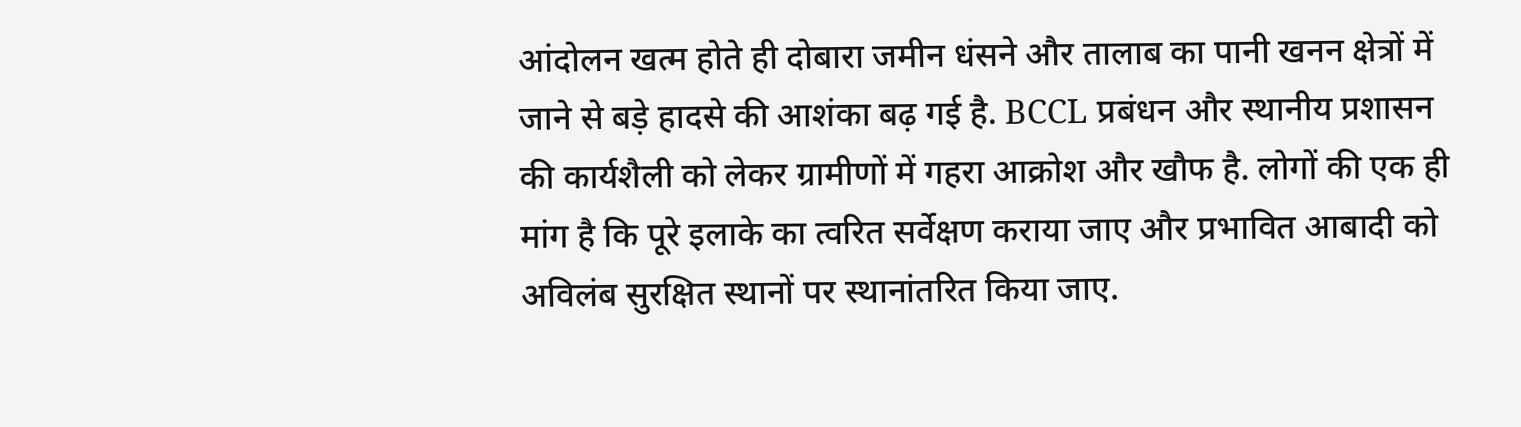आंदोलन खत्म होते ही दोबारा जमीन धंसने और तालाब का पानी खनन क्षेत्रों में जाने से बड़े हादसे की आशंका बढ़ गई है. BCCL प्रबंधन और स्थानीय प्रशासन की कार्यशैली को लेकर ग्रामीणों में गहरा आक्रोश और खौफ है. लोगों की एक ही मांग है कि पूरे इलाके का त्वरित सर्वेक्षण कराया जाए और प्रभावित आबादी को अविलंब सुरक्षित स्थानों पर स्थानांतरित किया जाए.